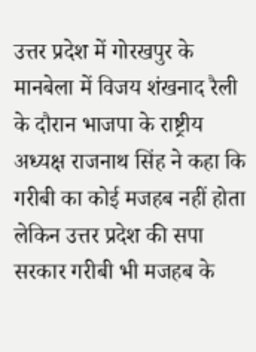उत्तर प्रदेश में गोरखपुर के मानबेला में विजय शंखनाद रैली के दौरान भाजपा के राष्ट्रीय अध्यक्ष राजनाथ सिंह ने कहा कि गरीबी का कोई मजहब नहीं होता लेकिन उत्तर प्रदेश की सपा सरकार गरीबी भी मजहब के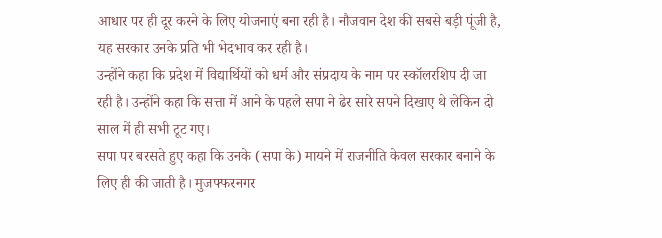आधार पर ही दूर करने के लिए योजनाएं बना रही है। नौजवान देश की सबसे बड़ी पूंजी है, यह सरकार उनके प्रति भी भेदभाव कर रही है।
उन्होंने कहा कि प्रदेश में विद्यार्थियों को धर्म और संप्रदाय के नाम पर स्कॉलरशिप दी जा रही है। उन्होंने कहा कि सत्ता में आने के पहले सपा ने ढेर सारे सपने दिखाए थे लेकिन दो साल में ही सभी टूट गए।
सपा पर बरसते हुए कहा कि उनके (सपा के) मायने में राजनीति केवल सरकार बनाने के लिए ही की जाती है। मुजफ्फरनगर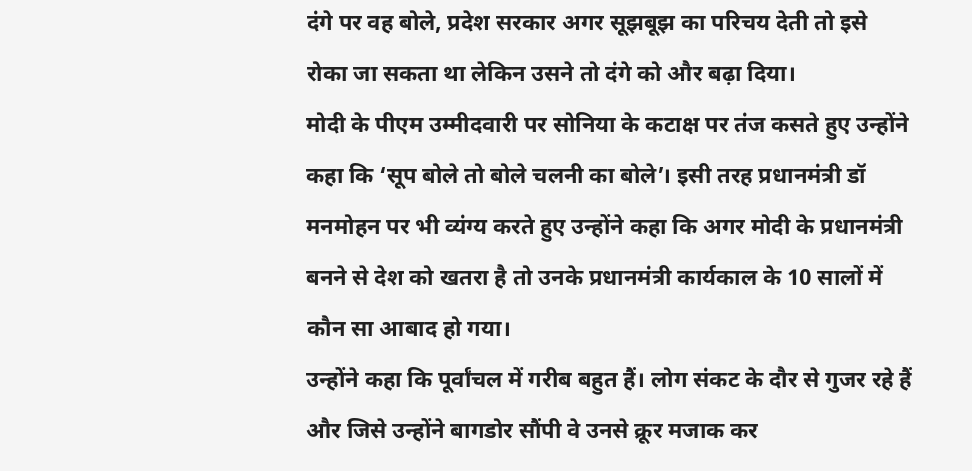दंगे पर वह बोले, प्रदेश सरकार अगर सूझबूझ का परिचय देती तो इसे रोका जा सकता था लेकिन उसने तो दंगे को और बढ़ा दिया।
मोदी के पीएम उम्मीदवारी पर सोनिया के कटाक्ष पर तंज कसते हुए उन्होंने कहा कि ‘सूप बोले तो बोले चलनी का बोले’। इसी तरह प्रधानमंत्री डॉ मनमोहन पर भी व्यंग्य करते हुए उन्होंने कहा कि अगर मोदी के प्रधानमंत्री बनने से देश को खतरा है तो उनके प्रधानमंत्री कार्यकाल के 10 सालों में कौन सा आबाद हो गया।
उन्होंने कहा कि पूर्वांचल में गरीब बहुत हैं। लोग संकट के दौर से गुजर रहे हैं और जिसे उन्होंने बागडोर सौंपी वे उनसे क्रूर मजाक कर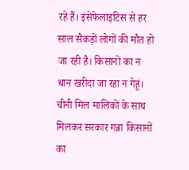रहे हैं। इंसेफेलाइटिस से हर साल सैकड़ों लोगों की मौत हो जा रही है। किसानों का न धान खरीदा जा रहा न गेहूं। चीनी मिल मालिकों के साथ मिलकर सरकार गन्ना किसानों का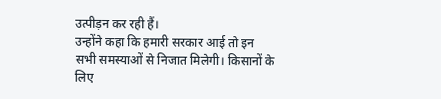उत्पीड़न कर रही हैं।
उन्होंने कहा कि हमारी सरकार आई तो इन सभी समस्याओं से निजात मिलेगी। किसानों के लिए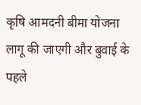कृषि आमदनी बीमा योजना लागू की जाएगी और बुवाई के पहले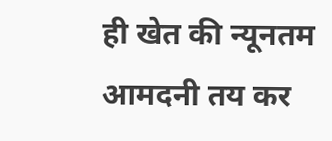ही खेत की न्यूनतम आमदनी तय कर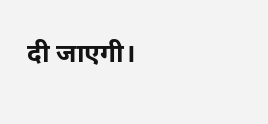दी जाएगी।